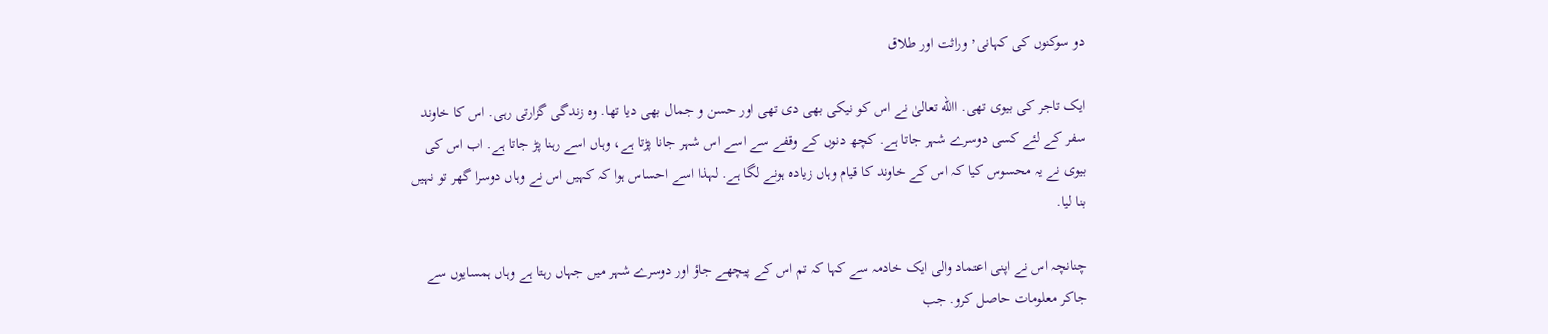دو سوکنوں کی کہانی٬ وراثت اور طلاق

ایک تاجر کی بیوی تھی. االله تعالیٰ نے اس کو نیکی بھی دی تھی اور حسن و جمال بھی دیا تھا. وہ زندگی گزارتی رہی. اس کا خاوند سفر کے لئے کسی دوسرے شہر جاتا ہے. کچھ دنوں کے وقفے سے اسے اس شہر جانا پڑتا ہے، وہاں اسے رہنا پڑ جاتا ہے. اب اس کی بیوی نے یہ محسوس کیا کہ اس کے خاوند کا قیام وہاں زیادہ ہونے لگا ہے. لہذا اسے احساس ہوا کہ کہیں اس نے وہاں دوسرا گھر تو نہیں بنا لیا.

چنانچہ اس نے اپنی اعتماد والی ایک خادمہ سے کہا کہ تم اس کے پیچھے جاؤ اور دوسرے شہر میں جہاں رہتا ہے وہاں ہمسایوں سے جاکر معلومات حاصل کرو. جب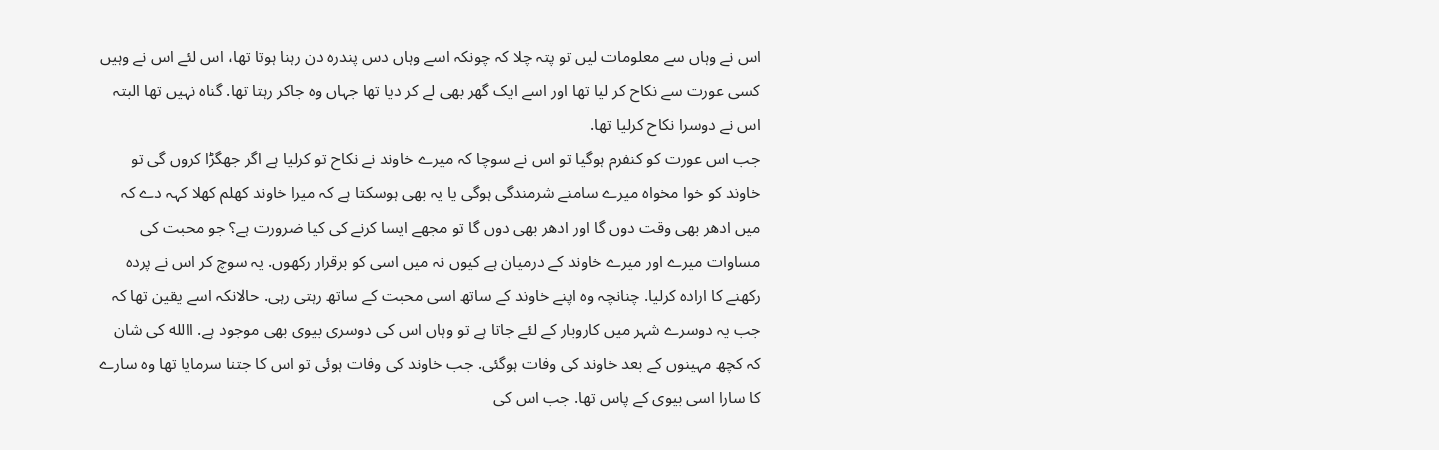اس نے وہاں سے معلومات لیں تو پتہ چلا کہ چونکہ اسے وہاں دس پندرہ دن رہنا ہوتا تھا، اس لئے اس نے وہیں کسی عورت سے نکاح کر لیا تھا اور اسے ایک گھر بھی لے کر دیا تھا جہاں وہ جاکر رہتا تھا. گناہ نہیں تھا البتہ اس نے دوسرا نکاح کرلیا تھا.
جب اس عورت کو کنفرم ہوگیا تو اس نے سوچا کہ میرے خاوند نے نکاح تو کرلیا ہے اگر جھگڑا کروں گی تو خاوند کو خوا مخواہ میرے سامنے شرمندگی ہوگی یا یہ بھی ہوسکتا ہے کہ میرا خاوند کھلم کھلا کہہ دے کہ میں ادھر بھی وقت دوں گا اور ادھر بھی دوں گا تو مجھے ایسا کرنے کی کیا ضرورت ہے؟ جو محبت کی مساوات میرے اور میرے خاوند کے درمیان ہے کیوں نہ میں اسی کو برقرار رکھوں. یہ سوچ کر اس نے پردہ رکھنے کا ارادہ کرلیا. چنانچہ وہ اپنے خاوند کے ساتھ اسی محبت کے ساتھ رہتی رہی. حالانکہ اسے یقین تھا کہ جب یہ دوسرے شہر میں کاروبار کے لئے جاتا ہے تو وہاں اس کی دوسری بیوی بھی موجود ہے. االله کی شان کہ کچھ مہینوں کے بعد خاوند کی وفات ہوگئی. جب خاوند کی وفات ہوئی تو اس کا جتنا سرمایا تھا وہ سارے کا سارا اسی بیوی کے پاس تھا. جب اس کی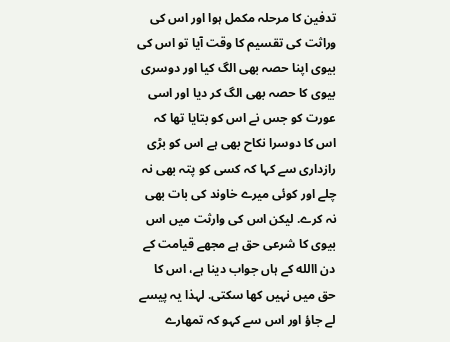تدفین کا مرحلہ مکمل ہوا اور اس کی وراثت کی تقسیم کا وقت آیا تو اس کی بیوی اپنا حصہ بھی الگ کیا اور دوسری بیوی کا حصہ بھی الگ کر دیا اور اسی عورت کو جس نے اس کو بتایا تھا کہ اس کا دوسرا نکاح بھی ہے اس کو بڑی رازداری سے کہا کہ کسی کو پتہ بھی نہ چلے اور کوئی میرے خاوند کی بات بھی نہ کرے. لیکن اس کی وارثت میں اس بیوی کا شرعی حق ہے مجھے قیامت کے دن االله کے ہاں جواب دینا ہے، اس کا حق میں نہیں کھا سکتی. لہذا یہ پیسے لے جاؤ اور اس سے کہو کہ تمھارے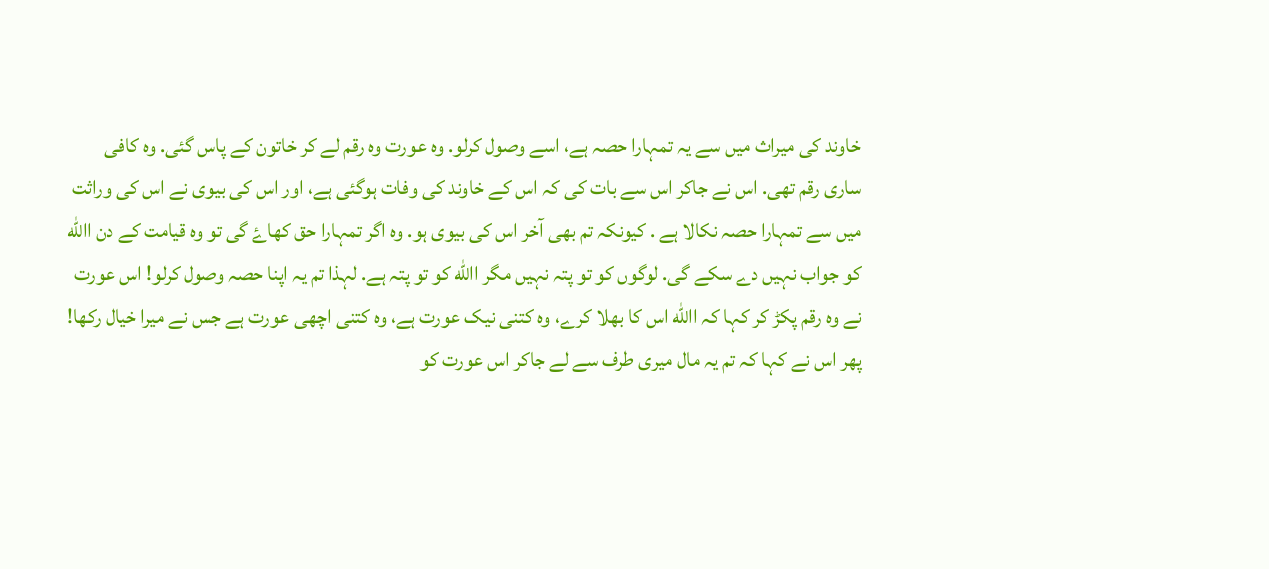خاوند کی میراث میں سے یہ تمہارا حصہ ہے، اسے وصول کرلو. وہ عورت وہ رقم لے کر خاتون کے پاس گئی. وہ کافی ساری رقم تھی. اس نے جاکر اس سے بات کی کہ اس کے خاوند کی وفات ہوگئی ہے، اور اس کی بیوی نے اس کی وراثت میں سے تمہارا حصہ نکالا ہے . کیونکہ تم بھی آخر اس کی بیوی ہو. وہ اگر تمہارا حق کھاۓ گی تو وہ قیامت کے دن االله کو جواب نہیں دے سکے گی. لوگوں کو تو پتہ نہیں مگر االله کو تو پتہ ہے. لہذا تم یہ اپنا حصہ وصول کرلو! اس عورت نے وہ رقم پکڑ کر کہا کہ االله اس کا بھلا کرے، وہ کتنی نیک عورت ہے، وہ کتنی اچھی عورت ہے جس نے میرا خیال رکھا! پھر اس نے کہا کہ تم یہ مال میری طرف سے لے جاکر اس عورت کو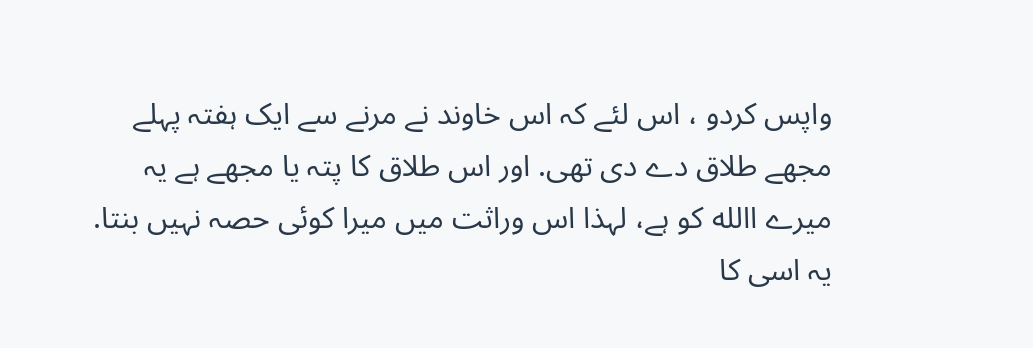واپس کردو ، اس لئے کہ اس خاوند نے مرنے سے ایک ہفتہ پہلے مجھے طلاق دے دی تھی. اور اس طلاق کا پتہ یا مجھے ہے یہ میرے االله کو ہے، لہذا اس وراثت میں میرا کوئی حصہ نہیں بنتا. یہ اسی کا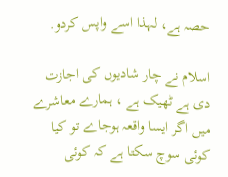حصہ ہے، لہذا اسے واپس کردو.

اسلام نے چار شادیوں کی اجازت دی ہے ٹھیک ہے ، ہمارے معاشرے میں اگر ایسا واقعہ ہوجاے تو کیا کوئی سوچ سکتا ہے کہ کوئی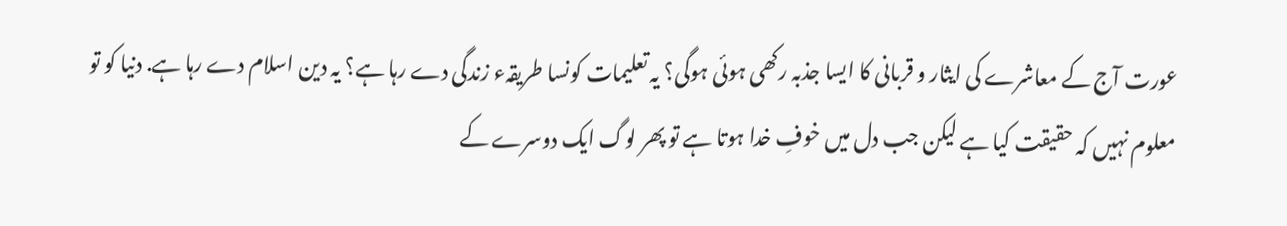عورت آج کے معاشرے کی ایثار و قربانی کا ایسا جذبہ رکھی ہوئی ہوگی؟ یہ تعلیمات کونسا طریقہء زندگی دے رہا ہے؟ یہ دین اسلام دے رہا ہے. دنیا کو تو معلوم نہیں کہ حقیقت کیا ہے لیکن جب دل میں خوفِ خدا ہوتا ہے تو پھر لوگ ایک دوسرے کے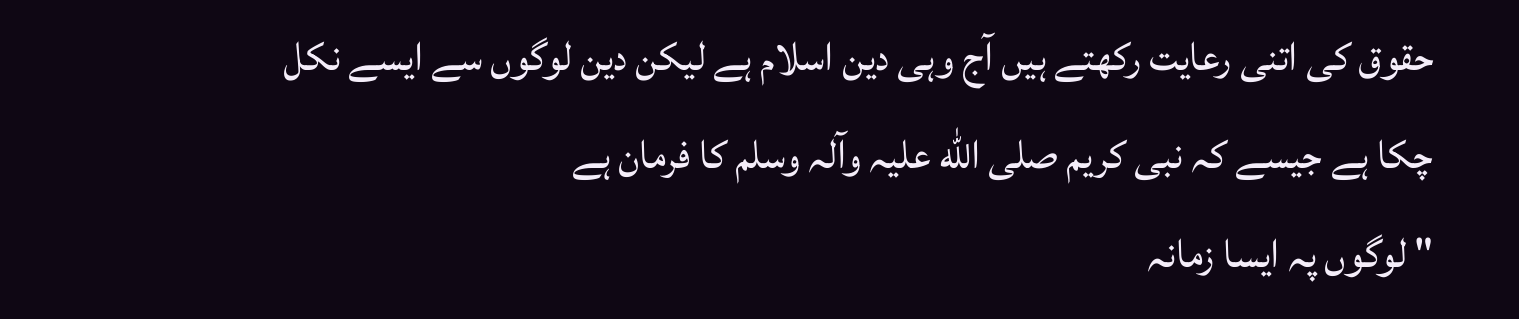حقوق کی اتنی رعایت رکھتے ہیں آج وہی دین اسلام ہے لیکن دین لوگوں سے ایسے نکل چکا ہے جیسے کہ نبی کریم صلی الله علیہ وآلہ وسلم کا فرمان ہے
" لوگوں پہ ایسا زمانہ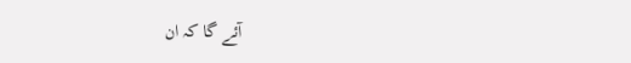آئے گا کہ ان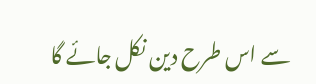سے اس طرح دین نکل جائے گا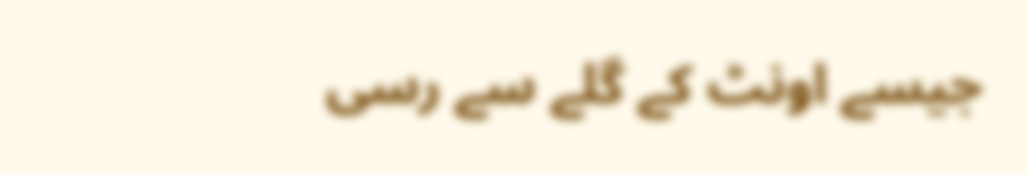جیسے اونٹ کے گلے سے رسی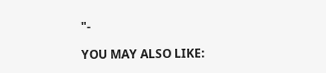"-

YOU MAY ALSO LIKE: